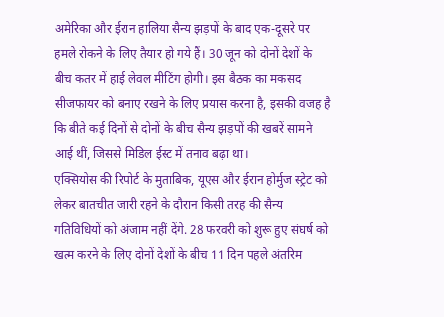अमेरिका और ईरान हालिया सैन्य झड़पों के बाद एक-दूसरे पर हमले रोकने के लिए तैयार हो गये हैं। 30 जून को दोनों देशों के बीच कतर में हाई लेवल मीटिंग होगी। इस बैठक का मकसद सीजफायर को बनाए रखने के लिए प्रयास करना है, इसकी वजह है कि बीते कई दिनों से दोनों के बीच सैन्य झड़पों की खबरें सामने आई थीं, जिससे मिडिल ईस्ट में तनाव बढ़ा था।
एक्सियोस की रिपोर्ट के मुताबिक, यूएस और ईरान होर्मुज स्ट्रेट को लेकर बातचीत जारी रहने के दौरान किसी तरह की सैन्य गतिविधियों को अंजाम नहीं देंगे. 28 फरवरी को शुरू हुए संघर्ष को खत्म करने के लिए दोनों देशों के बीच 11 दिन पहले अंतरिम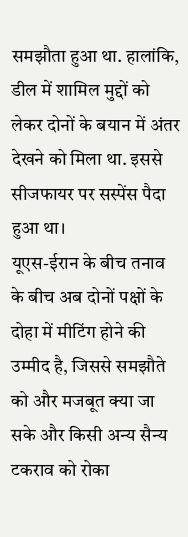समझौता हुआ था. हालांकि, डील में शामिल मुद्दों को लेकर दोनों के बयान में अंतर देखने को मिला था. इससे सीजफायर पर सस्पेंस पैदा हुआ था।
यूएस-ईरान के बीच तनाव के बीच अब दोनों पक्षों के दोहा में मीटिंग होने की उम्मीद है, जिससे समझौते को और मजबूत क्या जा सके और किसी अन्य सैन्य टकराव को रोका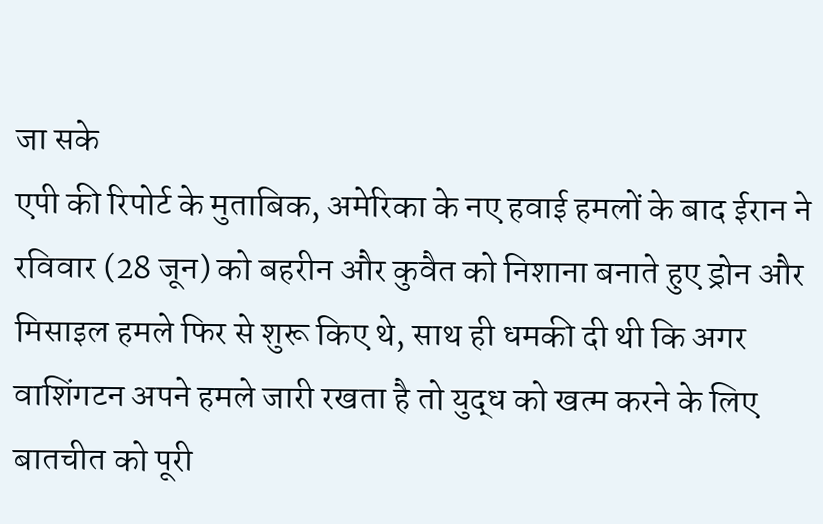जा सके
एपी की रिपोर्ट के मुताबिक, अमेरिका के नए हवाई हमलों के बाद ईरान ने रविवार (28 जून) को बहरीन और कुवैत को निशाना बनाते हुए ड्रोन और मिसाइल हमले फिर से शुरू किए थे, साथ ही धमकी दी थी कि अगर वाशिंगटन अपने हमले जारी रखता है तो युद्ध को खत्म करने के लिए बातचीत को पूरी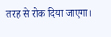तरह से रोक दिया जाएगा।